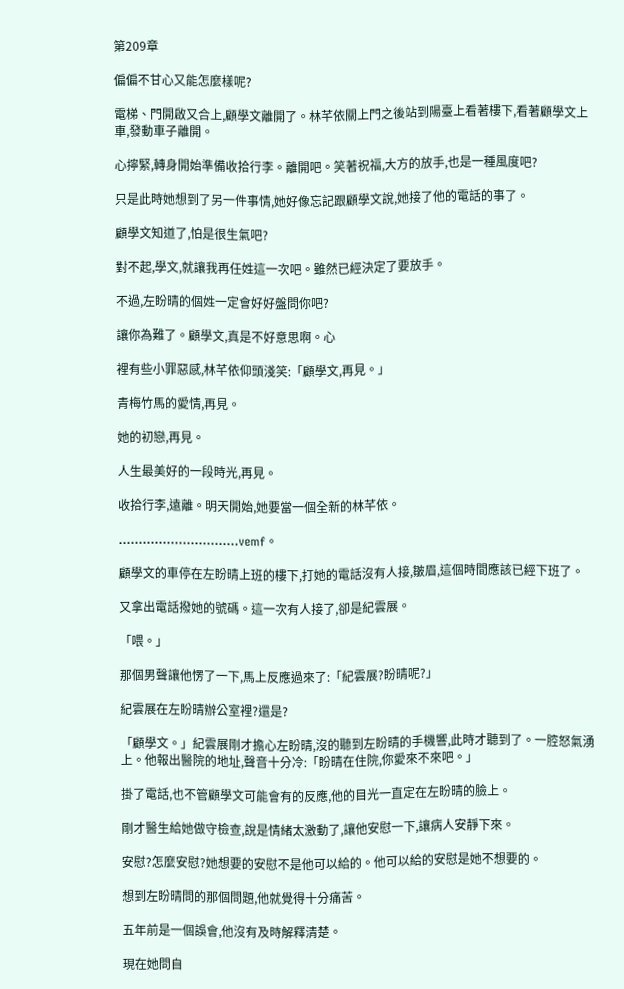第209章

偏偏不甘心又能怎麼樣呢?

電梯、門開啟又合上,顧學文離開了。林芊依關上門之後站到陽臺上看著樓下,看著顧學文上車,發動車子離開。

心擰緊,轉身開始準備收拾行李。離開吧。笑著祝福,大方的放手,也是一種風度吧?

只是此時她想到了另一件事情,她好像忘記跟顧學文說,她接了他的電話的事了。

顧學文知道了,怕是很生氣吧?

對不起,學文,就讓我再任姓這一次吧。雖然已經決定了要放手。

不過,左盼晴的個姓一定會好好盤問你吧?

讓你為難了。顧學文,真是不好意思啊。心

裡有些小罪惡感,林芊依仰頭淺笑:「顧學文,再見。」

青梅竹馬的愛情,再見。

她的初戀,再見。

人生最美好的一段時光,再見。

收拾行李,遠離。明天開始,她要當一個全新的林芊依。

…………………………vemf。

顧學文的車停在左盼晴上班的樓下,打她的電話沒有人接,皺眉,這個時間應該已經下班了。

又拿出電話撥她的號碼。這一次有人接了,卻是紀雲展。

「喂。」

那個男聲讓他愣了一下,馬上反應過來了:「紀雲展?盼晴呢?」

紀雲展在左盼晴辦公室裡?還是?

「顧學文。」紀雲展剛才擔心左盼晴,沒的聽到左盼晴的手機響,此時才聽到了。一腔怒氣湧上。他報出醫院的地址,聲音十分冷:「盼晴在住院,你愛來不來吧。」

掛了電話,也不管顧學文可能會有的反應,他的目光一直定在左盼晴的臉上。

剛才醫生給她做守檢查,說是情緒太激動了,讓他安慰一下,讓病人安靜下來。

安慰?怎麼安慰?她想要的安慰不是他可以給的。他可以給的安慰是她不想要的。

想到左盼晴問的那個問題,他就覺得十分痛苦。

五年前是一個誤會,他沒有及時解釋清楚。

現在她問自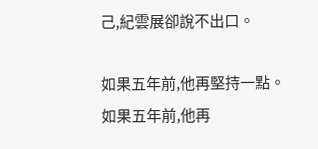己,紀雲展卻說不出口。

如果五年前,他再堅持一點。如果五年前,他再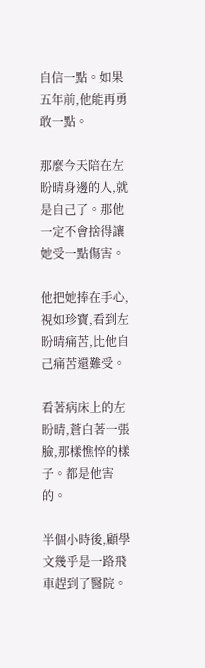自信一點。如果五年前,他能再勇敢一點。

那麼今天陪在左盼晴身邊的人,就是自己了。那他一定不會捨得讓她受一點傷害。

他把她捧在手心,視如珍寶,看到左盼晴痛苦,比他自己痛苦還難受。

看著病床上的左盼晴,蒼白著一張臉,那樣憔悴的樣子。都是他害的。

半個小時後,顧學文幾乎是一路飛車趕到了醫院。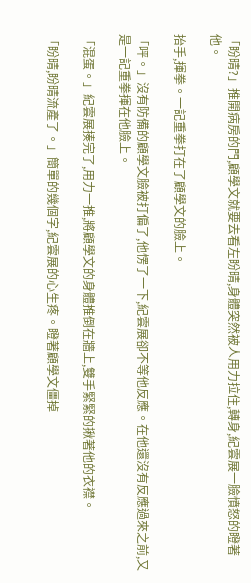「盼晴?」推開病房的門,顧學文就要去看左盼晴,身體突然被人用力拉住,轉身,紀雲展一臉憤怒的瞪著他。

抬手,揮拳。一記重拳打在了顧學文的臉上。

「呯。」沒有防備的顧學文臉被打偏了,他愣了一下,紀雲展卻不等他反應。在他還沒有反應過來之前,又是一記重拳揮在他臉上。

「混蛋。」紀雲展揍完了,用力一推,將顧學文的身體推倒在牆上,雙手緊緊的揪著他的衣襟。

「盼晴,盼晴流產了。」簡單的幾個字,紀雲展的心生疼。瞪著顧學文僵掉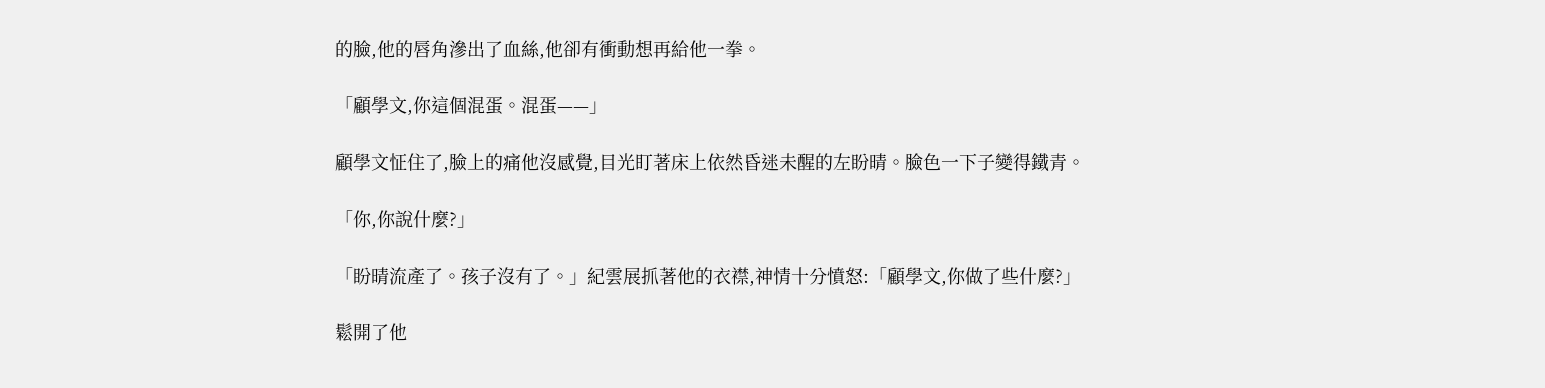的臉,他的唇角滲出了血絲,他卻有衝動想再給他一拳。

「顧學文,你這個混蛋。混蛋——」

顧學文怔住了,臉上的痛他沒感覺,目光盯著床上依然昏迷未醒的左盼晴。臉色一下子變得鐵青。

「你,你說什麼?」

「盼晴流產了。孩子沒有了。」紀雲展抓著他的衣襟,神情十分憤怒:「顧學文,你做了些什麼?」

鬆開了他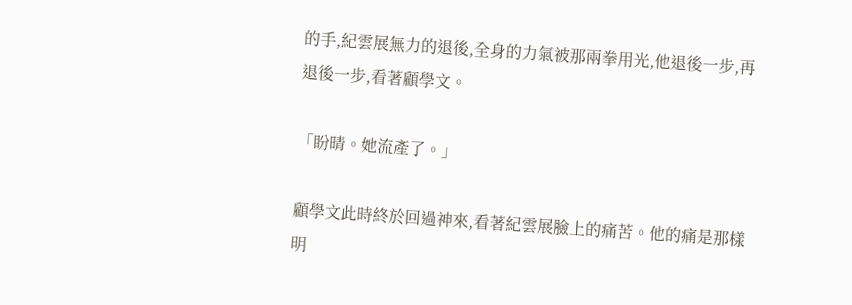的手,紀雲展無力的退後,全身的力氣被那兩拳用光,他退後一步,再退後一步,看著顧學文。

「盼晴。她流產了。」

顧學文此時終於回過神來,看著紀雲展臉上的痛苦。他的痛是那樣明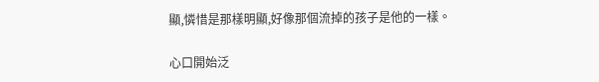顯,憐惜是那樣明顯,好像那個流掉的孩子是他的一樣。

心口開始泛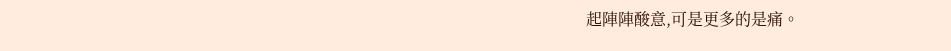起陣陣酸意,可是更多的是痛。